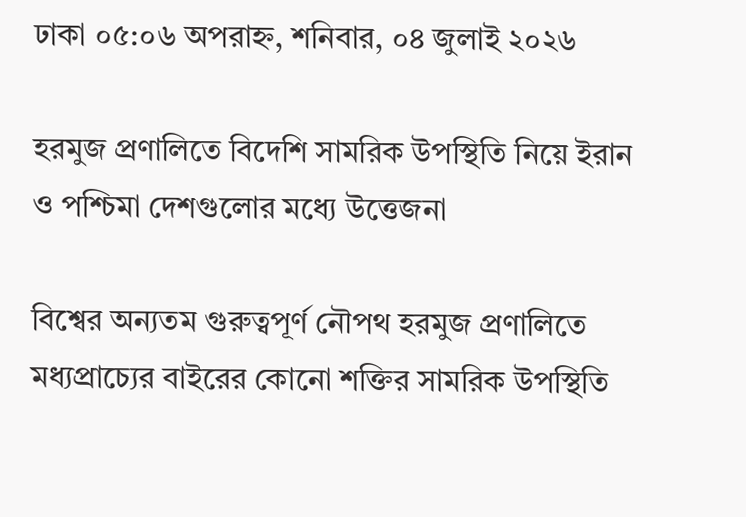ঢাকা ০৫:০৬ অপরাহ্ন, শনিবার, ০৪ জুলাই ২০২৬

হরমুজ প্রণালিতে বিদেশি সামরিক উপস্থিতি নিয়ে ইরান ও পশ্চিমা দেশগুলোর মধ্যে উত্তেজনা

বিশ্বের অন্যতম গুরুত্বপূর্ণ নৌপথ হরমুজ প্রণালিতে মধ্যপ্রাচ্যের বাইরের কোনো শক্তির সামরিক উপস্থিতি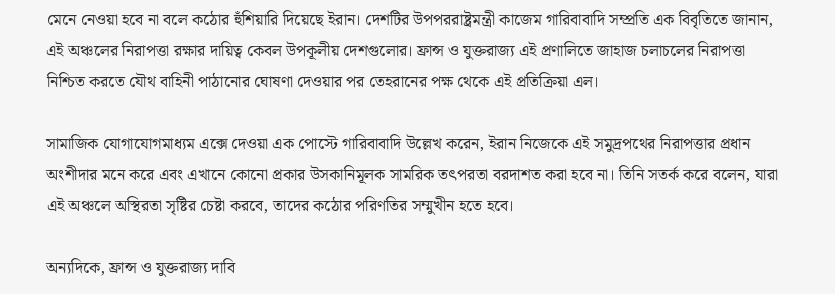মেনে নেওয়া হবে না বলে কঠোর হুঁশিয়ারি দিয়েছে ইরান। দেশটির উপপররাষ্ট্রমন্ত্রী কাজেম গারিবাবাদি সম্প্রতি এক বিবৃতিতে জানান, এই অঞ্চলের নিরাপত্তা রক্ষার দায়িত্ব কেবল উপকূলীয় দেশগুলোর। ফ্রান্স ও যুক্তরাজ্য এই প্রণালিতে জাহাজ চলাচলের নিরাপত্তা নিশ্চিত করতে যৌথ বাহিনী পাঠানোর ঘোষণা দেওয়ার পর তেহরানের পক্ষ থেকে এই প্রতিক্রিয়া এল।

সামাজিক যোগাযোগমাধ্যম এক্সে দেওয়া এক পোস্টে গারিবাবাদি উল্লেখ করেন, ইরান নিজেকে এই সমুদ্রপথের নিরাপত্তার প্রধান অংশীদার মনে করে এবং এখানে কোনো প্রকার উসকানিমূলক সামরিক তৎপরতা বরদাশত করা হবে না। তিনি সতর্ক করে বলেন, যারা এই অঞ্চলে অস্থিরতা সৃষ্টির চেষ্টা করবে, তাদের কঠোর পরিণতির সম্মুখীন হতে হবে।

অন্যদিকে, ফ্রান্স ও যুক্তরাজ্য দাবি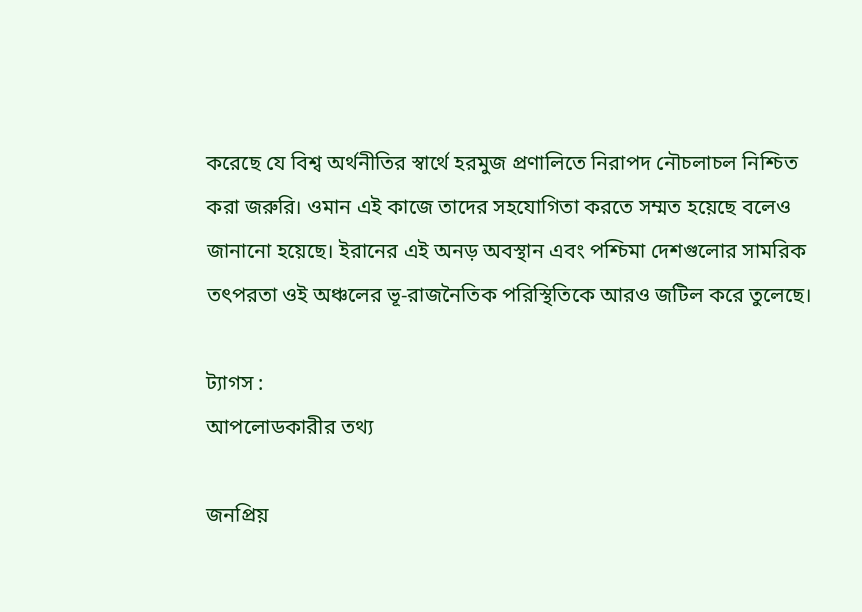করেছে যে বিশ্ব অর্থনীতির স্বার্থে হরমুজ প্রণালিতে নিরাপদ নৌচলাচল নিশ্চিত করা জরুরি। ওমান এই কাজে তাদের সহযোগিতা করতে সম্মত হয়েছে বলেও জানানো হয়েছে। ইরানের এই অনড় অবস্থান এবং পশ্চিমা দেশগুলোর সামরিক তৎপরতা ওই অঞ্চলের ভূ-রাজনৈতিক পরিস্থিতিকে আরও জটিল করে তুলেছে।

ট্যাগস :
আপলোডকারীর তথ্য

জনপ্রিয়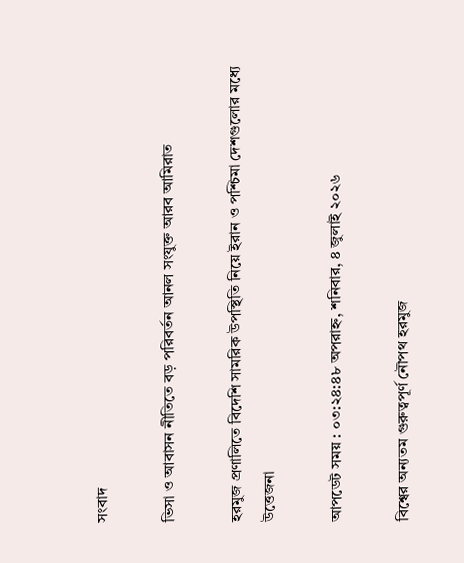সংবাদ

ভিসা ও আবাসন নীতিতে বড় পরিবর্তন আনল সংযুক্ত আরব আমিরাত

হরমুজ প্রণালিতে বিদেশি সামরিক উপস্থিতি নিয়ে ইরান ও পশ্চিমা দেশগুলোর মধ্যে উত্তেজনা

আপডেট সময় : ০৩:২৪:৪৮ অপরাহ্ন, শনিবার, ৪ জুলাই ২০২৬

বিশ্বের অন্যতম গুরুত্বপূর্ণ নৌপথ হরমুজ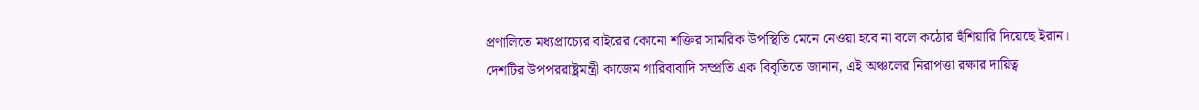প্রণালিতে মধ্যপ্রাচ্যের বাইরের কোনো শক্তির সামরিক উপস্থিতি মেনে নেওয়া হবে না বলে কঠোর হুঁশিয়ারি দিয়েছে ইরান। দেশটির উপপররাষ্ট্রমন্ত্রী কাজেম গারিবাবাদি সম্প্রতি এক বিবৃতিতে জানান, এই অঞ্চলের নিরাপত্তা রক্ষার দায়িত্ব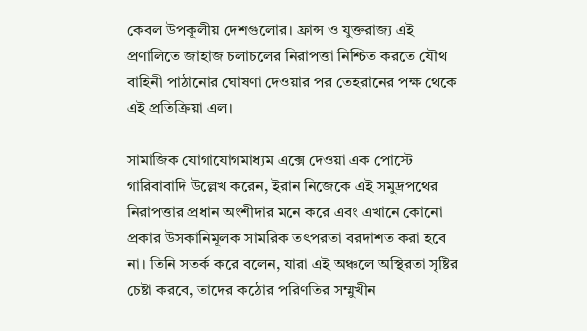কেবল উপকূলীয় দেশগুলোর। ফ্রান্স ও যুক্তরাজ্য এই প্রণালিতে জাহাজ চলাচলের নিরাপত্তা নিশ্চিত করতে যৌথ বাহিনী পাঠানোর ঘোষণা দেওয়ার পর তেহরানের পক্ষ থেকে এই প্রতিক্রিয়া এল।

সামাজিক যোগাযোগমাধ্যম এক্সে দেওয়া এক পোস্টে গারিবাবাদি উল্লেখ করেন, ইরান নিজেকে এই সমুদ্রপথের নিরাপত্তার প্রধান অংশীদার মনে করে এবং এখানে কোনো প্রকার উসকানিমূলক সামরিক তৎপরতা বরদাশত করা হবে না। তিনি সতর্ক করে বলেন, যারা এই অঞ্চলে অস্থিরতা সৃষ্টির চেষ্টা করবে, তাদের কঠোর পরিণতির সম্মুখীন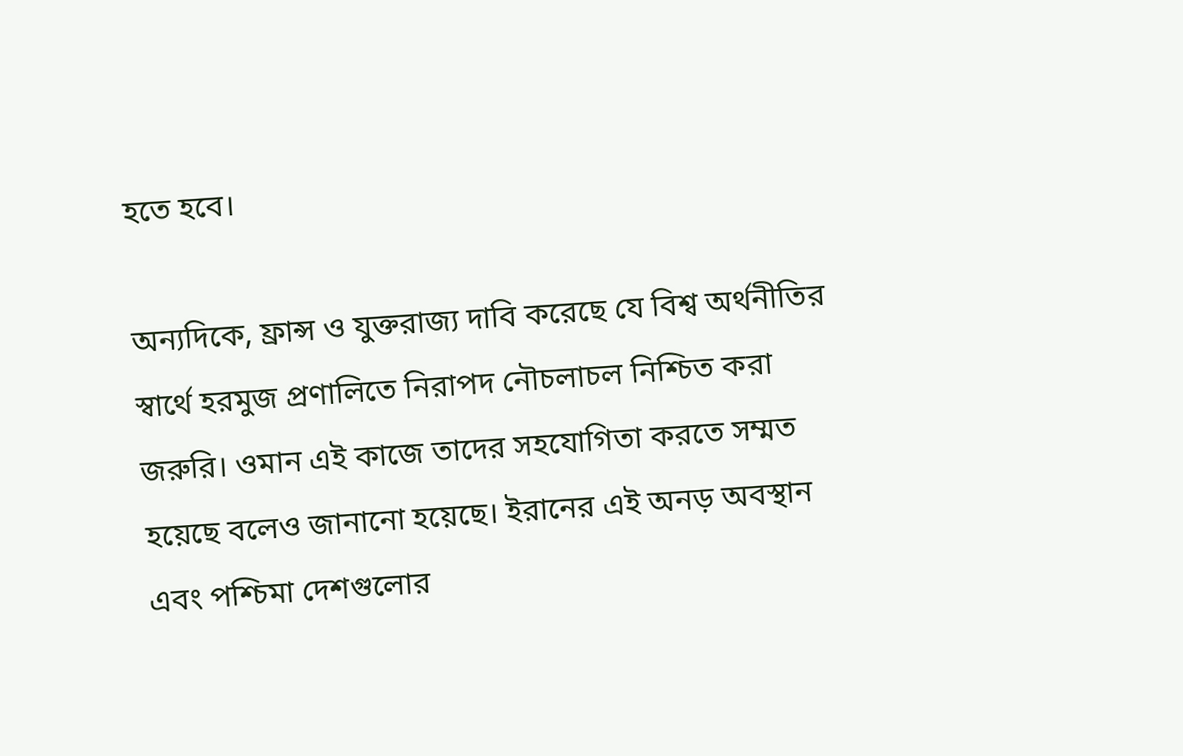হতে হবে।

অন্যদিকে, ফ্রান্স ও যুক্তরাজ্য দাবি করেছে যে বিশ্ব অর্থনীতির স্বার্থে হরমুজ প্রণালিতে নিরাপদ নৌচলাচল নিশ্চিত করা জরুরি। ওমান এই কাজে তাদের সহযোগিতা করতে সম্মত হয়েছে বলেও জানানো হয়েছে। ইরানের এই অনড় অবস্থান এবং পশ্চিমা দেশগুলোর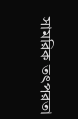সামরিক তৎপরতা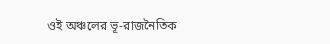ওই অঞ্চলের ভূ-রাজনৈতিক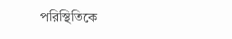পরিস্থিতিকে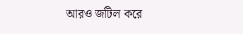আরও জটিল করে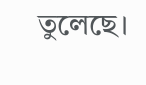তুলেছে।